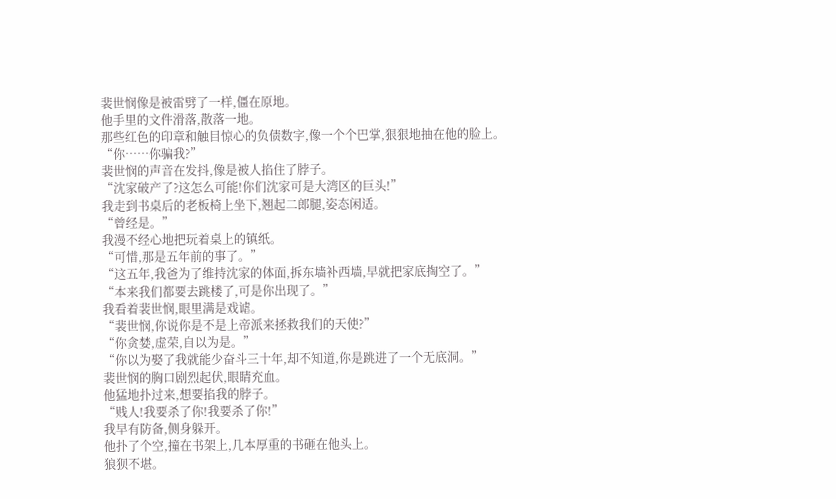裴世悯像是被雷劈了一样,僵在原地。
他手里的文件滑落,散落一地。
那些红色的印章和触目惊心的负债数字,像一个个巴掌,狠狠地抽在他的脸上。
“你……你骗我?”
裴世悯的声音在发抖,像是被人掐住了脖子。
“沈家破产了?这怎么可能!你们沈家可是大湾区的巨头!”
我走到书桌后的老板椅上坐下,翘起二郎腿,姿态闲适。
“曾经是。”
我漫不经心地把玩着桌上的镇纸。
“可惜,那是五年前的事了。”
“这五年,我爸为了维持沈家的体面,拆东墙补西墙,早就把家底掏空了。”
“本来我们都要去跳楼了,可是你出现了。”
我看着裴世悯,眼里满是戏谑。
“裴世悯,你说你是不是上帝派来拯救我们的天使?”
“你贪婪,虚荣,自以为是。”
“你以为娶了我就能少奋斗三十年,却不知道,你是跳进了一个无底洞。”
裴世悯的胸口剧烈起伏,眼睛充血。
他猛地扑过来,想要掐我的脖子。
“贱人!我要杀了你!我要杀了你!”
我早有防备,侧身躲开。
他扑了个空,撞在书架上,几本厚重的书砸在他头上。
狼狈不堪。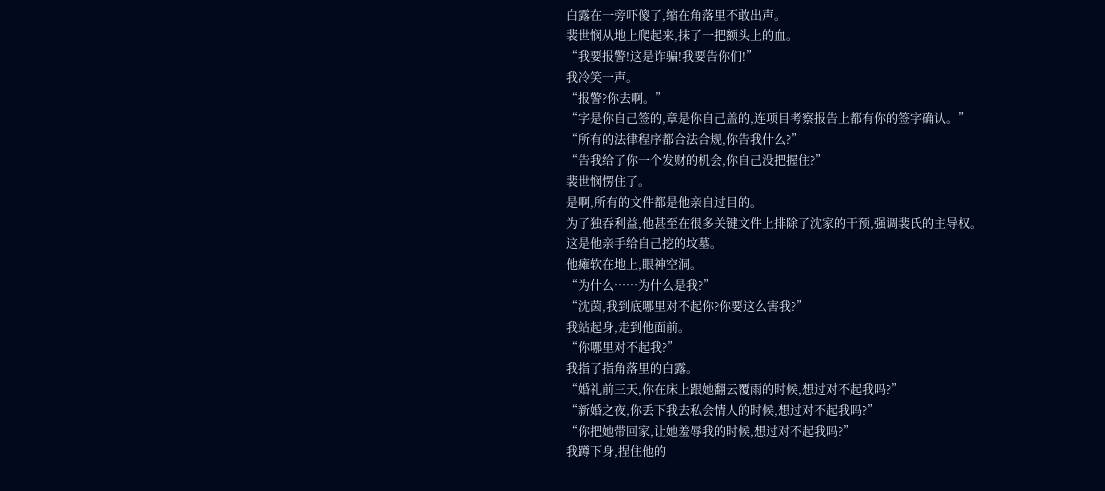白露在一旁吓傻了,缩在角落里不敢出声。
裴世悯从地上爬起来,抹了一把额头上的血。
“我要报警!这是诈骗!我要告你们!”
我冷笑一声。
“报警?你去啊。”
“字是你自己签的,章是你自己盖的,连项目考察报告上都有你的签字确认。”
“所有的法律程序都合法合规,你告我什么?”
“告我给了你一个发财的机会,你自己没把握住?”
裴世悯愣住了。
是啊,所有的文件都是他亲自过目的。
为了独吞利益,他甚至在很多关键文件上排除了沈家的干预,强调裴氏的主导权。
这是他亲手给自己挖的坟墓。
他瘫软在地上,眼神空洞。
“为什么……为什么是我?”
“沈茵,我到底哪里对不起你?你要这么害我?”
我站起身,走到他面前。
“你哪里对不起我?”
我指了指角落里的白露。
“婚礼前三天,你在床上跟她翻云覆雨的时候,想过对不起我吗?”
“新婚之夜,你丢下我去私会情人的时候,想过对不起我吗?”
“你把她带回家,让她羞辱我的时候,想过对不起我吗?”
我蹲下身,捏住他的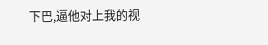下巴,逼他对上我的视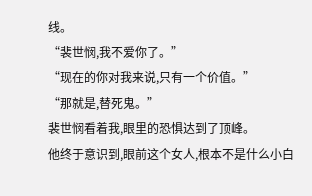线。
“裴世悯,我不爱你了。”
“现在的你对我来说,只有一个价值。”
“那就是,替死鬼。”
裴世悯看着我,眼里的恐惧达到了顶峰。
他终于意识到,眼前这个女人,根本不是什么小白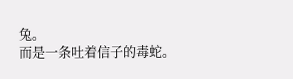兔。
而是一条吐着信子的毒蛇。